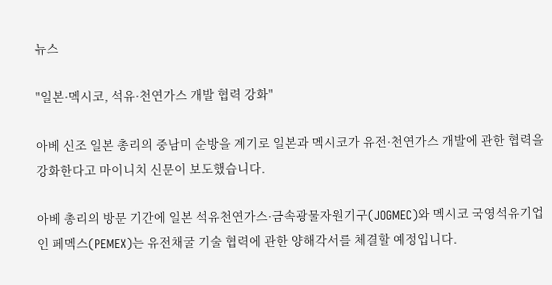뉴스

"일본·멕시코, 석유·천연가스 개발 협력 강화"

아베 신조 일본 총리의 중남미 순방을 계기로 일본과 멕시코가 유전·천연가스 개발에 관한 협력을 강화한다고 마이니치 신문이 보도했습니다.

아베 총리의 방문 기간에 일본 석유천연가스·금속광물자원기구(JOGMEC)와 멕시코 국영석유기업인 페멕스(PEMEX)는 유전채굴 기술 협력에 관한 양해각서를 체결할 예정입니다.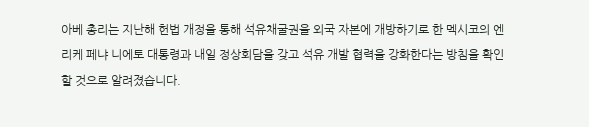아베 총리는 지난해 헌법 개정을 통해 석유채굴권을 외국 자본에 개방하기로 한 멕시코의 엔리케 페냐 니에토 대통령과 내일 정상회담을 갖고 석유 개발 협력을 강화한다는 방침을 확인할 것으로 알려졌습니다.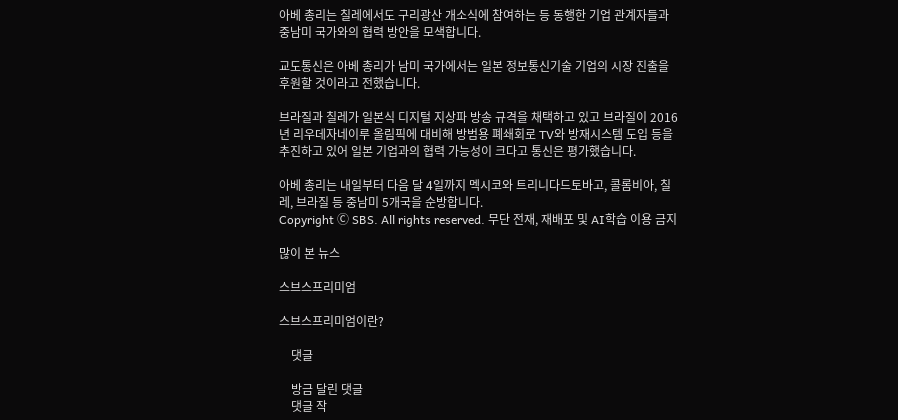아베 총리는 칠레에서도 구리광산 개소식에 참여하는 등 동행한 기업 관계자들과 중남미 국가와의 협력 방안을 모색합니다.

교도통신은 아베 총리가 남미 국가에서는 일본 정보통신기술 기업의 시장 진출을 후원할 것이라고 전했습니다.

브라질과 칠레가 일본식 디지털 지상파 방송 규격을 채택하고 있고 브라질이 2016년 리우데자네이루 올림픽에 대비해 방범용 폐쇄회로 TV와 방재시스템 도입 등을 추진하고 있어 일본 기업과의 협력 가능성이 크다고 통신은 평가했습니다.

아베 총리는 내일부터 다음 달 4일까지 멕시코와 트리니다드토바고, 콜롬비아, 칠레, 브라질 등 중남미 5개국을 순방합니다.
Copyright Ⓒ SBS. All rights reserved. 무단 전재, 재배포 및 AI학습 이용 금지

많이 본 뉴스

스브스프리미엄

스브스프리미엄이란?

    댓글

    방금 달린 댓글
    댓글 작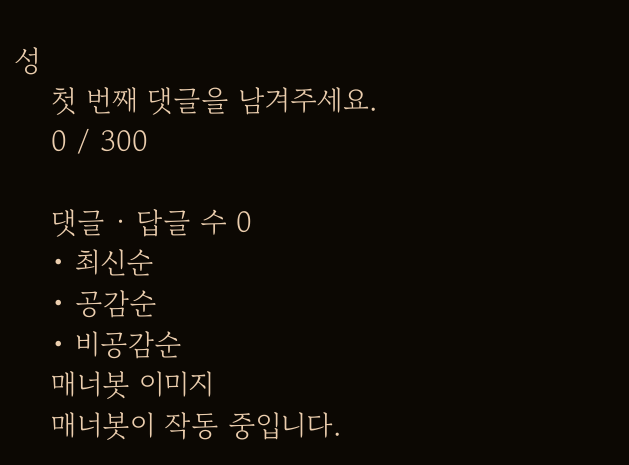성
    첫 번째 댓글을 남겨주세요.
    0 / 300

    댓글 ∙ 답글 수 0
    • 최신순
    • 공감순
    • 비공감순
    매너봇 이미지
    매너봇이 작동 중입니다.